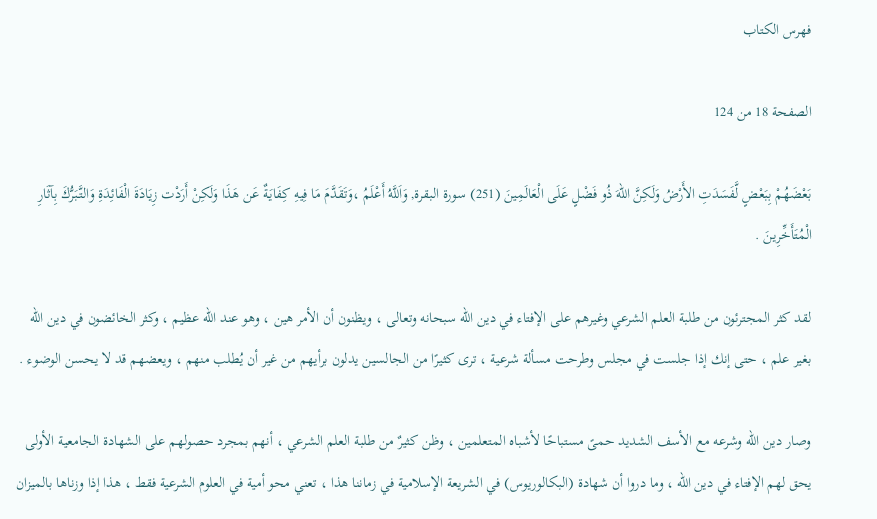فهرس الكتاب

الصفحة 18 من 124

بَعْضَهُمْ بِبَعْضٍ لَّفَسَدَتِ الأَرْضُ وَلَكِنَّ اللّهَ ذُو فَضْلٍ عَلَى الْعَالَمِينَ (251) سورة البقرة, وَاَللَّهُ أَعْلَمُ ،وَتَقَدَّمَ مَا فِيهِ كِفَايَةٌ عَن هَذَا وَلَكِنْ أَرَدْت زِيَادَةَ الْفَائِدَةِ وَالتَّبَرُّكَ بِآثَارِ الْمُتَأَخِّرِينَ .

لقد كثر المجترئون من طلبة العلم الشرعي وغيرهم على الإفتاء في دين الله سبحانه وتعالى ، ويظنون أن الأمر هين ، وهو عند الله عظيم ، وكثر الخائضون في دين الله بغير علم ، حتى إنك إذا جلست في مجلس وطرحت مسألة شرعية ، ترى كثيرًا من الجالسين يدلون برأيهم من غير أن يُطلب منهم ، ويعضهم قد لا يحسن الوضوء .

وصار دين الله وشرعه مع الأسف الشديد حمىً مستباحًا لأشباه المتعلمين ، وظن كثيرٌ من طلبة العلم الشرعي ، أنهم بمجرد حصولهم على الشهادة الجامعية الأولى يحق لهم الإفتاء في دين الله ، وما دروا أن شهادة (البكالوريوس) في الشريعة الإسلامية في زماننا هذا ، تعني محو أمية في العلوم الشرعية فقط ، هذا إذا وزناها بالميزان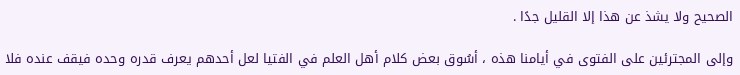الصحيح ولا يشذ عن هذا إلا القليل جدًا .

وإلى المجترئين على الفتوى في أيامنا هذه ، أسُوق بعض كلام أهل العلم في الفتيا لعل أحدهم يعرف قدره وحده فيقف عنده فلا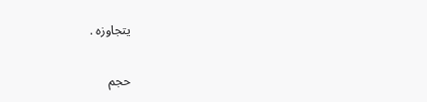يتجاوزه .

حجم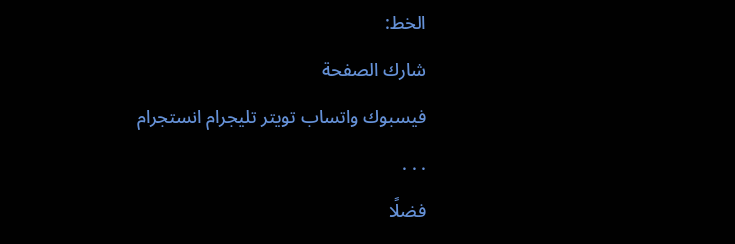الخط:
شارك الصفحة
فيسبوك واتساب تويتر تليجرام انستجرام
. . .
فضلًا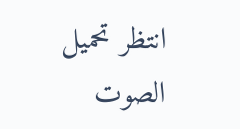انتظر تحميل الصوت